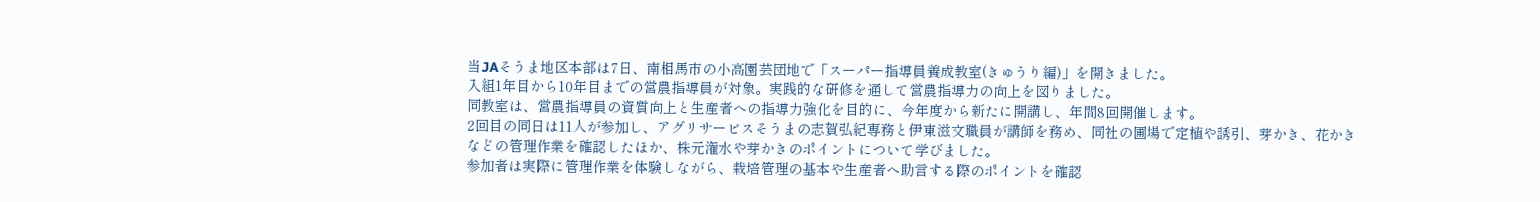当JAそうま地区本部は7日、南相馬市の小高園芸団地で「スーパー指導員養成教室(きゅうり編)」を開きました。
入組1年目から10年目までの営農指導員が対象。実践的な研修を通して営農指導力の向上を図りました。
同教室は、営農指導員の資質向上と生産者への指導力強化を目的に、今年度から新たに開講し、年間8回開催します。
2回目の同日は11人が参加し、アグリサービスそうまの志賀弘紀専務と伊東滋文職員が講師を務め、同社の圃場で定植や誘引、芽かき、花かきなどの管理作業を確認したほか、株元潅水や芽かきのポイントについて学びました。
参加者は実際に管理作業を体験しながら、栽培管理の基本や生産者へ助言する際のポイントを確認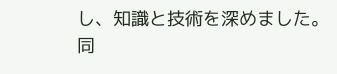し、知識と技術を深めました。
同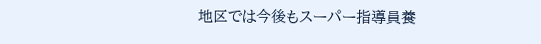地区では今後もスーパー指導員養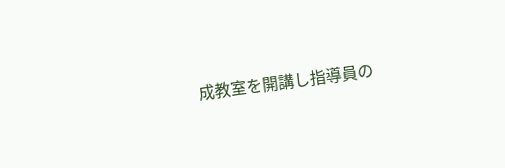成教室を開講し指導員の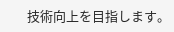技術向上を目指します。